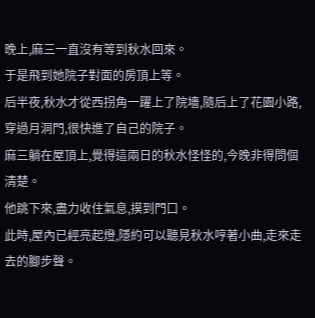晚上,麻三一直沒有等到秋水回來。
于是飛到她院子對面的房頂上等。
后半夜,秋水才從西拐角一躍上了院墻,隨后上了花園小路,穿過月洞門,很快進了自己的院子。
麻三躺在屋頂上,覺得這兩日的秋水怪怪的,今晚非得問個清楚。
他跳下來,盡力收住氣息,摸到門口。
此時,屋內已經亮起燈,隱約可以聽見秋水哼著小曲,走來走去的腳步聲。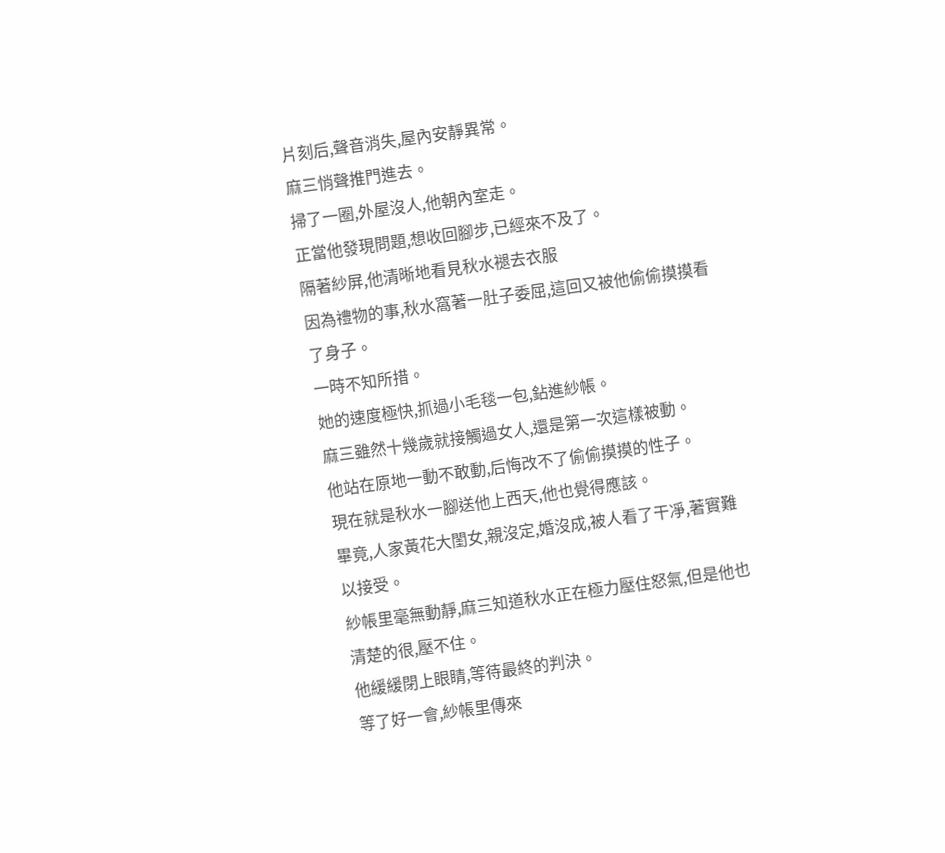片刻后,聲音消失,屋內安靜異常。
麻三悄聲推門進去。
掃了一圈,外屋沒人,他朝內室走。
正當他發現問題,想收回腳步,已經來不及了。
隔著紗屏,他清晰地看見秋水褪去衣服
因為禮物的事,秋水窩著一肚子委屈,這回又被他偷偷摸摸看了身子。
一時不知所措。
她的速度極快,抓過小毛毯一包,鉆進紗帳。
麻三雖然十幾歲就接觸過女人,還是第一次這樣被動。
他站在原地一動不敢動,后悔改不了偷偷摸摸的性子。
現在就是秋水一腳送他上西天,他也覺得應該。
畢竟,人家黃花大閨女,親沒定,婚沒成,被人看了干凈,著實難以接受。
紗帳里毫無動靜,麻三知道秋水正在極力壓住怒氣,但是他也清楚的很,壓不住。
他緩緩閉上眼睛,等待最終的判決。
等了好一會,紗帳里傳來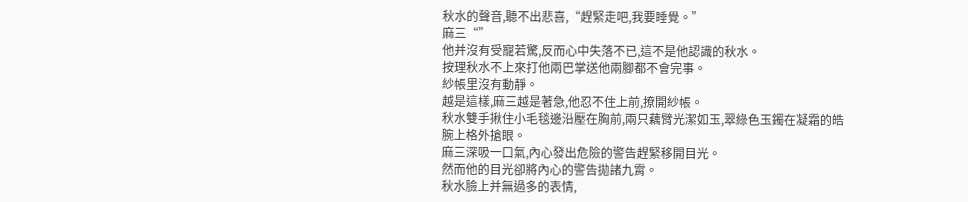秋水的聲音,聽不出悲喜,“趕緊走吧,我要睡覺。”
麻三“”
他并沒有受寵若驚,反而心中失落不已,這不是他認識的秋水。
按理秋水不上來打他兩巴掌送他兩腳都不會完事。
紗帳里沒有動靜。
越是這樣,麻三越是著急,他忍不住上前,撩開紗帳。
秋水雙手揪住小毛毯邊沿壓在胸前,兩只藕臂光潔如玉,翠綠色玉鐲在凝霜的皓腕上格外搶眼。
麻三深吸一口氣,內心發出危險的警告趕緊移開目光。
然而他的目光卻將內心的警告拋諸九霄。
秋水臉上并無過多的表情,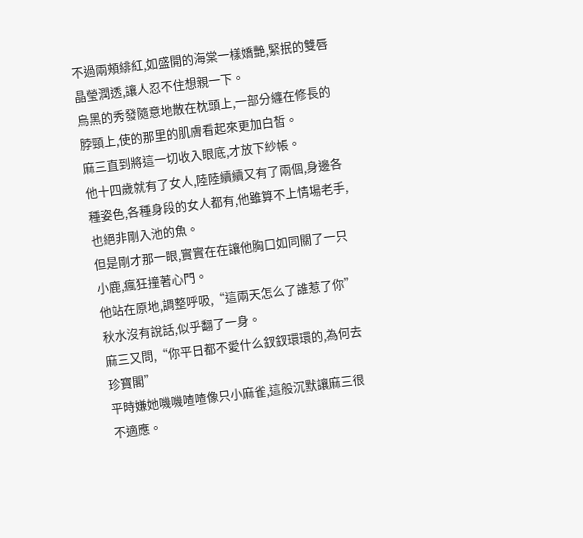不過兩頰緋紅,如盛開的海棠一樣嬌艷,緊抿的雙唇晶瑩潤透,讓人忍不住想親一下。
烏黑的秀發隨意地散在枕頭上,一部分纏在修長的脖頸上,使的那里的肌膚看起來更加白皙。
麻三直到將這一切收入眼底,才放下紗帳。
他十四歲就有了女人,陸陸續續又有了兩個,身邊各種姿色,各種身段的女人都有,他雖算不上情場老手,也絕非剛入池的魚。
但是剛才那一眼,實實在在讓他胸口如同關了一只小鹿,瘋狂撞著心門。
他站在原地,調整呼吸,“這兩天怎么了誰惹了你”
秋水沒有說話,似乎翻了一身。
麻三又問,“你平日都不愛什么釵釵環環的,為何去珍寶閣”
平時嫌她嘰嘰喳喳像只小麻雀,這般沉默讓麻三很不適應。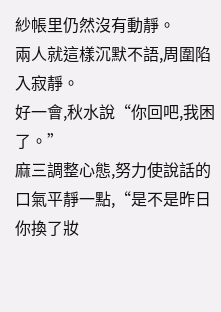紗帳里仍然沒有動靜。
兩人就這樣沉默不語,周圍陷入寂靜。
好一會,秋水說“你回吧,我困了。”
麻三調整心態,努力使說話的口氣平靜一點,“是不是昨日你換了妝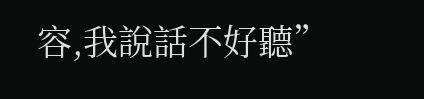容,我說話不好聽”